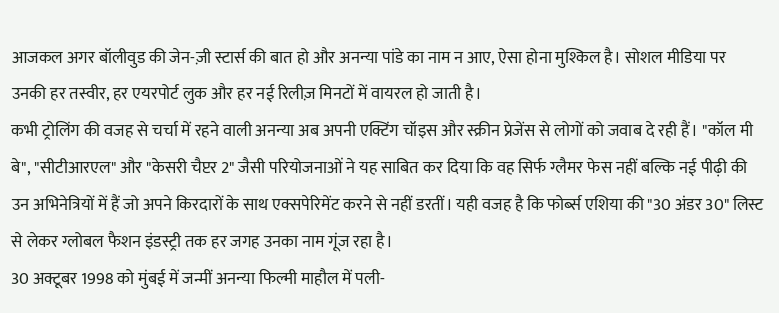आजकल अगर बॉलीवुड की जेन-ज़ी स्टार्स की बात हो और अनन्या पांडे का नाम न आए, ऐसा होना मुश्किल है। सोशल मीडिया पर उनकी हर तस्वीर, हर एयरपोर्ट लुक और हर नई रिलीज़ मिनटों में वायरल हो जाती है।
कभी ट्रोलिंग की वजह से चर्चा में रहने वाली अनन्या अब अपनी एक्टिंग चॉइस और स्क्रीन प्रेजेंस से लोगों को जवाब दे रही हैं। "कॉल मी बे", "सीटीआरएल" और "केसरी चैप्टर 2" जैसी परियोजनाओं ने यह साबित कर दिया कि वह सिर्फ ग्लैमर फेस नहीं बल्कि नई पीढ़ी की उन अभिनेत्रियों में हैं जो अपने किरदारों के साथ एक्सपेरिमेंट करने से नहीं डरतीं। यही वजह है कि फोर्ब्स एशिया की "30 अंडर 30" लिस्ट से लेकर ग्लोबल फैशन इंडस्ट्री तक हर जगह उनका नाम गूंज रहा है।
30 अक्टूबर 1998 को मुंबई में जन्मीं अनन्या फिल्मी माहौल में पली-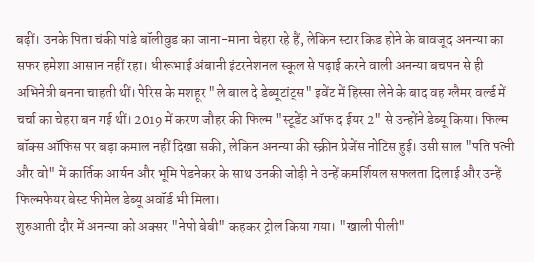बढ़ीं। उनके पिता चंकी पांडे बॉलीवुड का जाना-माना चेहरा रहे हैं, लेकिन स्टार किड होने के बावजूद अनन्या का सफर हमेशा आसान नहीं रहा। धीरूभाई अंबानी इंटरनेशनल स्कूल से पढ़ाई करने वाली अनन्या बचपन से ही अभिनेत्री बनना चाहती थीं। पेरिस के मशहूर "ले बाल दे डेब्यूटांट्स" इवेंट में हिस्सा लेने के बाद वह ग्लैमर वर्ल्ड में चर्चा का चेहरा बन गई थीं। 2019 में करण जौहर की फिल्म "स्टूडेंट ऑफ द ईयर 2" से उन्होंने डेब्यू किया। फिल्म बॉक्स ऑफिस पर बड़ा कमाल नहीं दिखा सकी, लेकिन अनन्या की स्क्रीन प्रेजेंस नोटिस हुई। उसी साल "पति पत्नी और वो" में कार्तिक आर्यन और भूमि पेडनेकर के साथ उनकी जोड़ी ने उन्हें कमर्शियल सफलता दिलाई और उन्हें फिल्मफेयर बेस्ट फीमेल डेब्यू अवॉर्ड भी मिला।
शुरुआती दौर में अनन्या को अक्सर "नेपो बेबी" कहकर ट्रोल किया गया। "खाली पीली"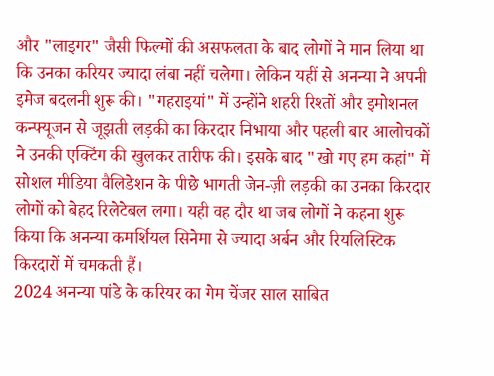और "लाइगर" जैसी फिल्मों की असफलता के बाद लोगों ने मान लिया था कि उनका करियर ज्यादा लंबा नहीं चलेगा। लेकिन यहीं से अनन्या ने अपनी इमेज बदलनी शुरू की। "गहराइयां" में उन्होंने शहरी रिश्तों और इमोशनल कन्फ्यूजन से जूझती लड़की का किरदार निभाया और पहली बार आलोचकों ने उनकी एक्टिंग की खुलकर तारीफ की। इसके बाद "खो गए हम कहां" में सोशल मीडिया वैलिडेशन के पीछे भागती जेन-ज़ी लड़की का उनका किरदार लोगों को बेहद रिलेटेबल लगा। यही वह दौर था जब लोगों ने कहना शुरू किया कि अनन्या कमर्शियल सिनेमा से ज्यादा अर्बन और रियलिस्टिक किरदारों में चमकती हैं।
2024 अनन्या पांडे के करियर का गेम चेंजर साल साबित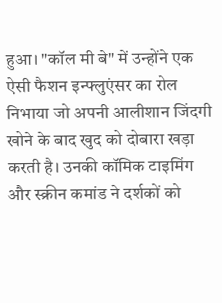हुआ। "कॉल मी बे" में उन्होंने एक ऐसी फैशन इन्फ्लुएंसर का रोल निभाया जो अपनी आलीशान जिंदगी खोने के बाद खुद को दोबारा खड़ा करती है। उनकी कॉमिक टाइमिंग और स्क्रीन कमांड ने दर्शकों को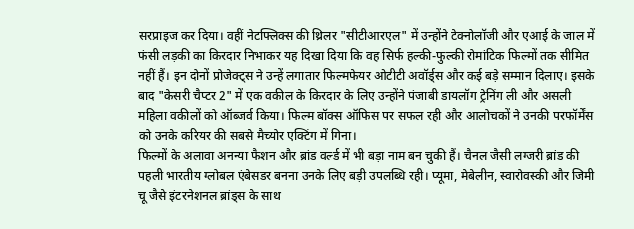सरप्राइज कर दिया। वहीं नेटफ्लिक्स की थ्रिलर "सीटीआरएल" में उन्होंने टेक्नोलॉजी और एआई के जाल में फंसी लड़की का किरदार निभाकर यह दिखा दिया कि वह सिर्फ हल्की-फुल्की रोमांटिक फिल्मों तक सीमित नहीं हैं। इन दोनों प्रोजेक्ट्स ने उन्हें लगातार फिल्मफेयर ओटीटी अवॉर्ड्स और कई बड़े सम्मान दिलाए। इसके बाद "केसरी चैप्टर 2" में एक वकील के किरदार के लिए उन्होंने पंजाबी डायलॉग ट्रेनिंग ली और असली महिला वकीलों को ऑब्जर्व किया। फिल्म बॉक्स ऑफिस पर सफल रही और आलोचकों ने उनकी परफॉर्मेंस को उनके करियर की सबसे मैच्योर एक्टिंग में गिना।
फिल्मों के अलावा अनन्या फैशन और ब्रांड वर्ल्ड में भी बड़ा नाम बन चुकी हैं। चैनल जैसी लग्जरी ब्रांड की पहली भारतीय ग्लोबल एंबेसडर बनना उनके लिए बड़ी उपलब्धि रही। प्यूमा, मेबेलीन, स्वारोवस्की और जिमी चू जैसे इंटरनेशनल ब्रांड्स के साथ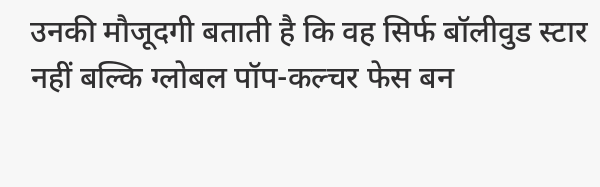उनकी मौजूदगी बताती है कि वह सिर्फ बॉलीवुड स्टार नहीं बल्कि ग्लोबल पॉप-कल्चर फेस बन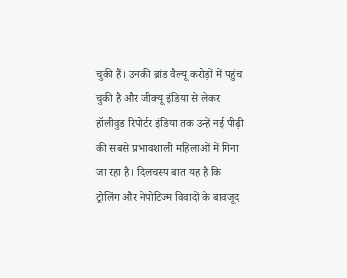चुकी हैं। उनकी ब्रांड वैल्यू करोड़ों में पहुंच चुकी है और जीक्यू इंडिया से लेकर हॉलीवुड रिपोर्टर इंडिया तक उन्हें नई पीढ़ी की सबसे प्रभावशाली महिलाओं में गिना जा रहा है। दिलचस्प बात यह है कि ट्रोलिंग और नेपोटिज्म विवादों के बावजूद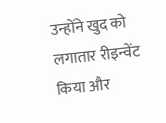उन्होंने खुद को लगातार रीइन्वेंट किया और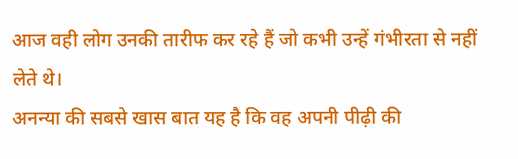आज वही लोग उनकी तारीफ कर रहे हैं जो कभी उन्हें गंभीरता से नहीं लेते थे।
अनन्या की सबसे खास बात यह है कि वह अपनी पीढ़ी की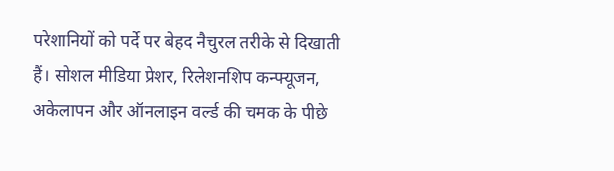परेशानियों को पर्दे पर बेहद नैचुरल तरीके से दिखाती हैं। सोशल मीडिया प्रेशर, रिलेशनशिप कन्फ्यूजन, अकेलापन और ऑनलाइन वर्ल्ड की चमक के पीछे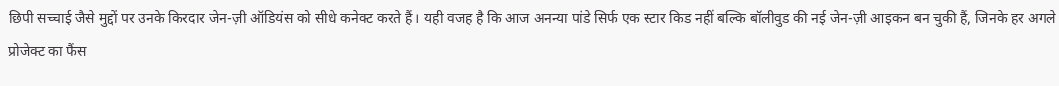छिपी सच्चाई जैसे मुद्दों पर उनके किरदार जेन-ज़ी ऑडियंस को सीधे कनेक्ट करते हैं। यही वजह है कि आज अनन्या पांडे सिर्फ एक स्टार किड नहीं बल्कि बॉलीवुड की नई जेन-ज़ी आइकन बन चुकी हैं, जिनके हर अगले प्रोजेक्ट का फैंस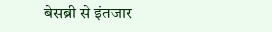बेसब्री से इंतजार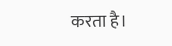करता है।